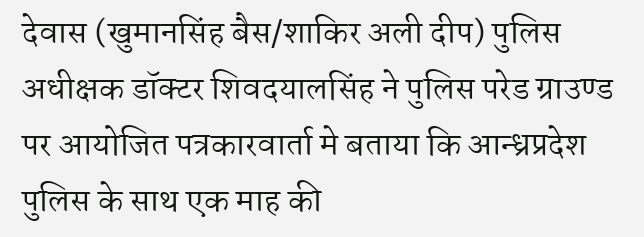देवास (खुमानसिंह बैस/शाकिर अली दीप) पुलिस अधीक्षक डॉक्टर शिवदयालसिंह ने पुलिस परेड ग्राउण्ड पर आयोजित पत्रकारवार्ता मे बताया कि आन्ध्रप्रदेश पुलिस के साथ एक माह की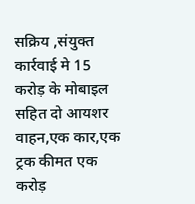सक्रिय ,संयुक्त कार्रवाई मे 15 करोड़ के मोबाइल सहित दो आयशर वाहन,एक कार,एक ट्रक कीमत एक करोड़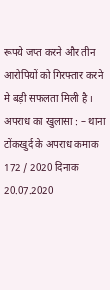रूपये जप्त करने और तीन आरोपियों को गिरफ्तार करने मे बड़ी सफलता मिली है ।
अपराध का खुलासा : – थाना टोंकखुर्द के अपराध कमाक 172 / 2020 दिनाक 20.07.2020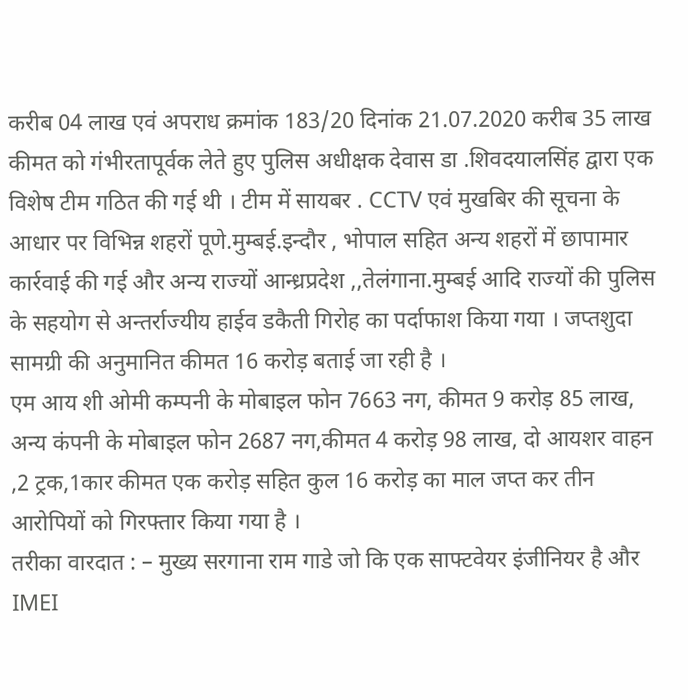करीब 04 लाख एवं अपराध क्रमांक 183/20 दिनांक 21.07.2020 करीब 35 लाख कीमत को गंभीरतापूर्वक लेते हुए पुलिस अधीक्षक देवास डा .शिवदयालसिंह द्वारा एक विशेष टीम गठित की गई थी । टीम में सायबर . CCTV एवं मुखबिर की सूचना के आधार पर विभिन्न शहरों पूणे.मुम्बई.इन्दौर , भोपाल सहित अन्य शहरों में छापामार कार्रवाई की गई और अन्य राज्यों आन्ध्रप्रदेश ,,तेलंगाना.मुम्बई आदि राज्यों की पुलिस के सहयोग से अन्तर्राज्यीय हाईव डकैती गिरोह का पर्दाफाश किया गया । जप्तशुदा सामग्री की अनुमानित कीमत 16 करोड़ बताई जा रही है ।
एम आय शी ओमी कम्पनी के मोबाइल फोन 7663 नग, कीमत 9 करोड़ 85 लाख, अन्य कंपनी के मोबाइल फोन 2687 नग,कीमत 4 करोड़ 98 लाख, दो आयशर वाहन ,2 ट्रक,1कार कीमत एक करोड़ सहित कुल 16 करोड़ का माल जप्त कर तीन आरोपियों को गिरफ्तार किया गया है ।
तरीका वारदात : – मुख्य सरगाना राम गाडे जो कि एक साफ्टवेयर इंजीनियर है और IMEI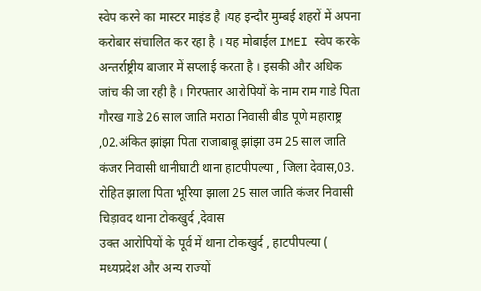स्वेप करने का मास्टर माइंड है ।यह इन्दौर मुम्बई शहरों में अपना करोबार संचालित कर रहा है । यह मोबाईल IMEI स्वेप करके अन्तर्राष्ट्रीय बाजार में सप्लाई करता है । इसकी और अधिक जांच की जा रही है । गिरफ्तार आरोपियों के नाम राम गाडे पिता गौरख गाडे 26 साल जाति मराठा निवासी बीड पूणे महाराष्ट्र ,02.अंकित झांझा पिता राजाबाबू झांझा उम 25 साल जाति कंजर निवासी धानीघाटी थाना हाटपीपल्या , जिला देवास,03. रोहित झाला पिता भूरिया झाला 25 साल जाति कंजर निवासी चिड़ावद थाना टोकखुर्द ,देवास
उक्त आरोपियों के पूर्व में थाना टोकखुर्द , हाटपीपल्या ( मध्यप्रदेश और अन्य राज्यों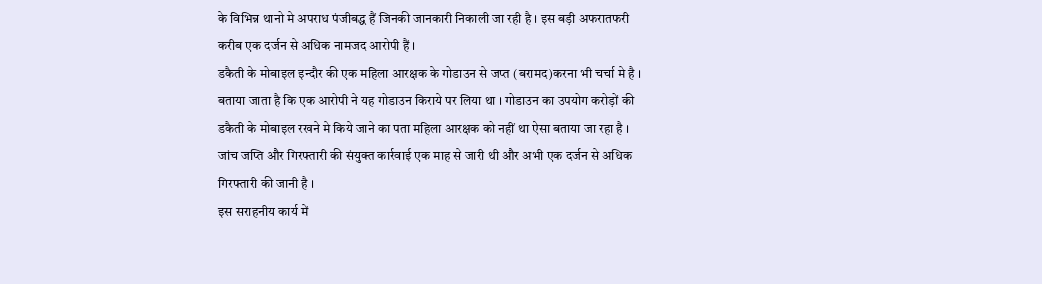के विभिन्न थानो मे अपराध पंजीबद्ध हैं जिनकी जानकारी निकाली जा रही है । इस बड़ी अफरातफरी करीब एक दर्जन से अधिक नामजद आरोपी हैं ।
डकैती के मोबाइल इन्दौर की एक महिला आरक्षक के गोडाउन से जप्त (बरामद)करना भी चर्चा मे है । बताया जाता है कि एक आरोपी ने यह गोडाउन किराये पर लिया था । गोडाउन का उपयोग करोड़ों की डकैती के मोबाइल रखने मे किये जाने का पता महिला आरक्षक को नहीं था ऐसा बताया जा रहा है । जांच जप्ति और गिरफ्तारी की संयुक्त कार्रवाई एक माह से जारी थी और अभी एक दर्जन से अधिक गिरफ्तारी की जानी है ।
इस सराहनीय कार्य में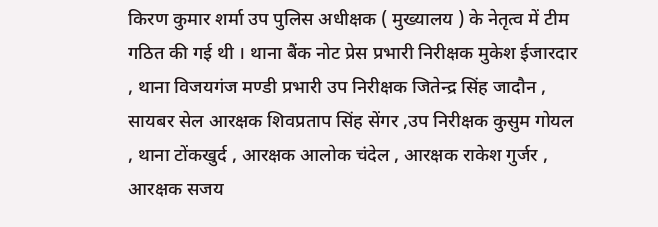किरण कुमार शर्मा उप पुलिस अधीक्षक ( मुख्यालय ) के नेतृत्व में टीम गठित की गई थी । थाना बैंक नोट प्रेस प्रभारी निरीक्षक मुकेश ईजारदार , थाना विजयगंज मण्डी प्रभारी उप निरीक्षक जितेन्द्र सिंह जादौन , सायबर सेल आरक्षक शिवप्रताप सिंह सेंगर ,उप निरीक्षक कुसुम गोयल , थाना टोंकखुर्द , आरक्षक आलोक चंदेल , आरक्षक राकेश गुर्जर , आरक्षक सजय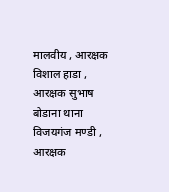मालवीय , आरक्षक विशाल हाडा , आरक्षक सुभाष बोडाना थाना विजयगंज मण्डी , आरक्षक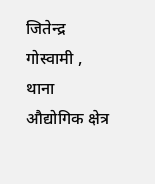जितेन्द्र गोस्वामी , थाना औद्योगिक क्षेत्र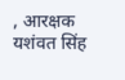, आरक्षक यशंवत सिंह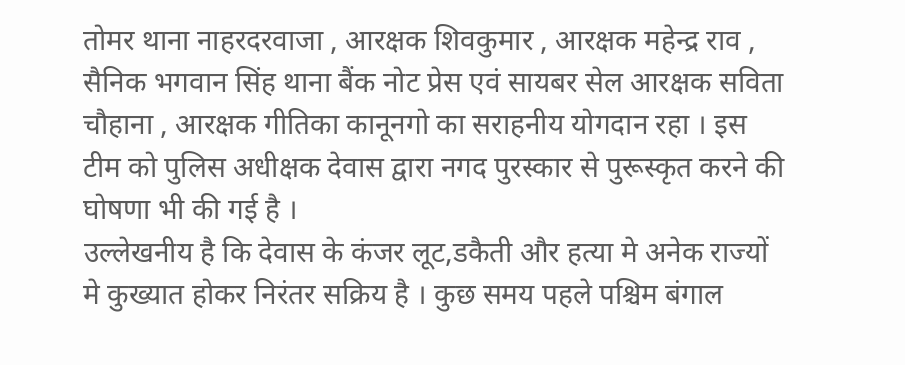तोमर थाना नाहरदरवाजा , आरक्षक शिवकुमार , आरक्षक महेन्द्र राव , सैनिक भगवान सिंह थाना बैंक नोट प्रेस एवं सायबर सेल आरक्षक सविता चौहाना , आरक्षक गीतिका कानूनगो का सराहनीय योगदान रहा । इस टीम को पुलिस अधीक्षक देवास द्वारा नगद पुरस्कार से पुरूस्कृत करने की घोषणा भी की गई है ।
उल्लेखनीय है कि देवास के कंजर लूट,डकैती और हत्या मे अनेक राज्यों मे कुख्यात होकर निरंतर सक्रिय है । कुछ समय पहले पश्चिम बंगाल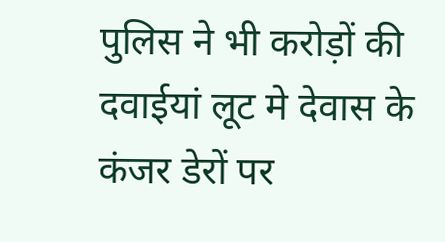पुलिस ने भी करोड़ों की दवाईयां लूट मे देवास के कंजर डेरों पर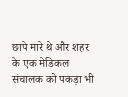छापे मारे थे और शहर के एक मेडिकल संचालक को पकड़ा भी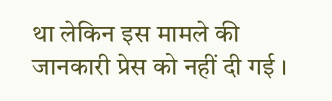था लेकिन इस मामले की जानकारी प्रेस को नहीं दी गई ।